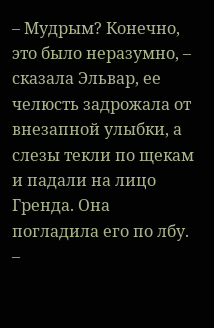– Мудрым? Конечно, это было неразумно, – сказала Эльвар, ее челюсть задрожала от внезапной улыбки, а слезы текли по щекам и падали на лицо Гренда. Она погладила его по лбу. –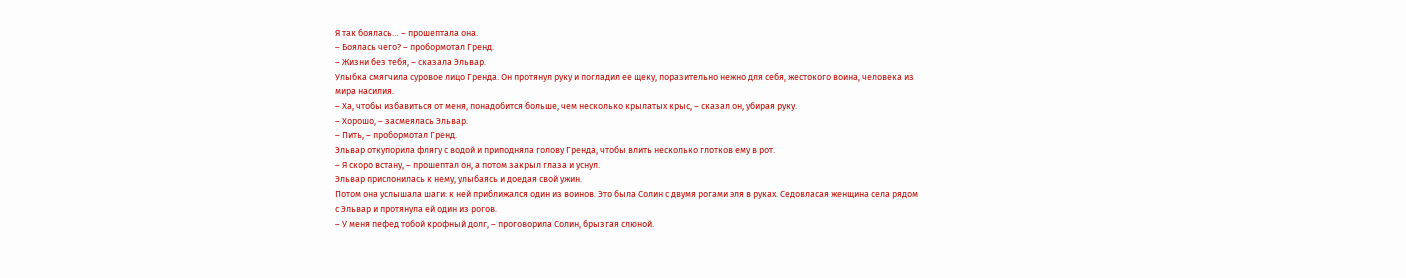Я так боялась… – прошептала она.
– Боялась чего? – пробормотал Гренд.
– Жизни без тебя, – сказала Эльвар.
Улыбка смягчила суровое лицо Гренда. Он протянул руку и погладил ее щеку, поразительно нежно для себя, жестокого воина, человека из мира насилия.
– Ха, чтобы избавиться от меня, понадобится больше, чем несколько крылатых крыс, – сказал он, убирая руку.
– Хорошо, – засмеялась Эльвар.
– Пить, – пробормотал Гренд.
Эльвар откупорила флягу с водой и приподняла голову Гренда, чтобы влить несколько глотков ему в рот.
– Я скоро встану, – прошептал он, а потом закрыл глаза и уснул.
Эльвар прислонилась к нему, улыбаясь и доедая свой ужин.
Потом она услышала шаги: к ней приближался один из воинов. Это была Солин с двумя рогами эля в руках. Седовласая женщина села рядом с Эльвар и протянула ей один из рогов.
– У меня пефед тобой крофный долг, – проговорила Солин, брызгая слюной.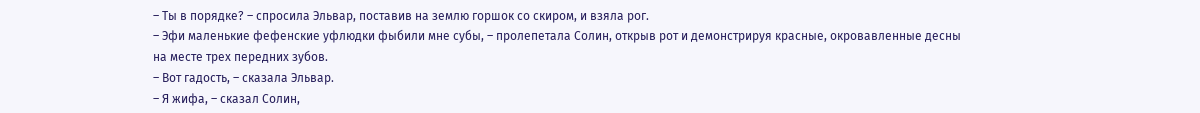– Ты в порядке? – спросила Эльвар, поставив на землю горшок со скиром, и взяла рог.
– Эфи маленькие фефенские уфлюдки фыбили мне субы, – пролепетала Солин, открыв рот и демонстрируя красные, окровавленные десны на месте трех передних зубов.
– Вот гадость, – сказала Эльвар.
– Я жифа, – сказал Солин,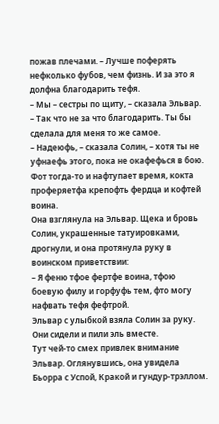пожав плечами. – Лучше поферять нефколько фубов, чем физнь. И за это я долфна благодарить тефя.
– Мы – сестры по щиту, – сказала Эльвар. – Так что не за что благодарить. Ты бы сделала для меня то же самое.
– Надеюфь, – сказала Солин, – хотя ты не уфнаефь этого, пока не окафефься в бою. Фот тогда-то и нафтупает время, кокта проферяетфа крепофть фердца и кофтей воина.
Она взглянула на Эльвар. Щека и бровь Солин, украшенные татуировками, дрогнули, и она протянула руку в воинском приветствии:
– Я феню тфое фертфе воина, тфою боевую филу и горфуфь тем, фто могу нафвать тефя фефтрой.
Эльвар с улыбкой взяла Солин за руку. Они сидели и пили эль вместе.
Тут чей-то смех привлек внимание Эльвар. Оглянувшись, она увидела Бьорра с Успой, Кракой и гундур-трэллом.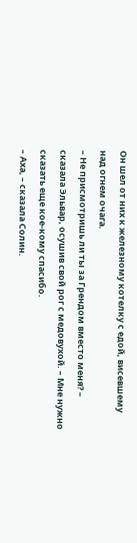Он шел от них к железному котелку с едой, висевшему над огнем очага.
– Не присмотришь ли ты за Грендом вместо меня? – сказала Эльвар, осушив свой рог с медовухой. – Мне нужно сказать еще кое-кому спасибо.
– Аха, – сказала Солин.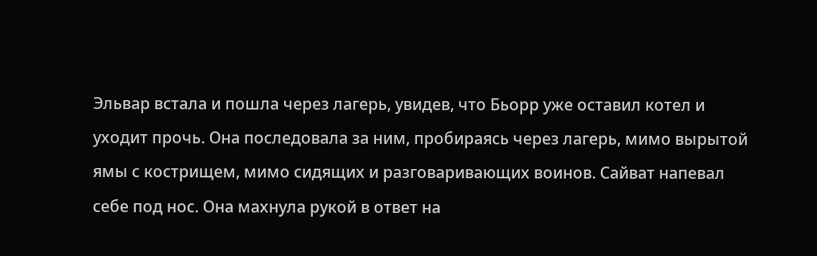Эльвар встала и пошла через лагерь, увидев, что Бьорр уже оставил котел и уходит прочь. Она последовала за ним, пробираясь через лагерь, мимо вырытой ямы с кострищем, мимо сидящих и разговаривающих воинов. Сайват напевал себе под нос. Она махнула рукой в ответ на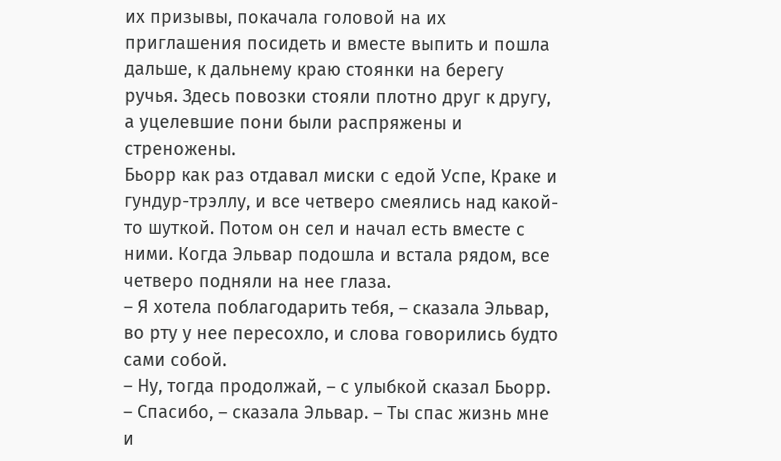их призывы, покачала головой на их приглашения посидеть и вместе выпить и пошла дальше, к дальнему краю стоянки на берегу ручья. Здесь повозки стояли плотно друг к другу, а уцелевшие пони были распряжены и стреножены.
Бьорр как раз отдавал миски с едой Успе, Краке и гундур-трэллу, и все четверо смеялись над какой-то шуткой. Потом он сел и начал есть вместе с ними. Когда Эльвар подошла и встала рядом, все четверо подняли на нее глаза.
– Я хотела поблагодарить тебя, – сказала Эльвар, во рту у нее пересохло, и слова говорились будто сами собой.
– Ну, тогда продолжай, – с улыбкой сказал Бьорр.
– Спасибо, – сказала Эльвар. – Ты спас жизнь мне и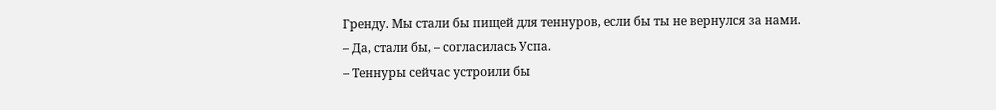Гренду. Мы стали бы пищей для теннуров, если бы ты не вернулся за нами.
– Да, стали бы, – согласилась Успа.
– Теннуры сейчас устроили бы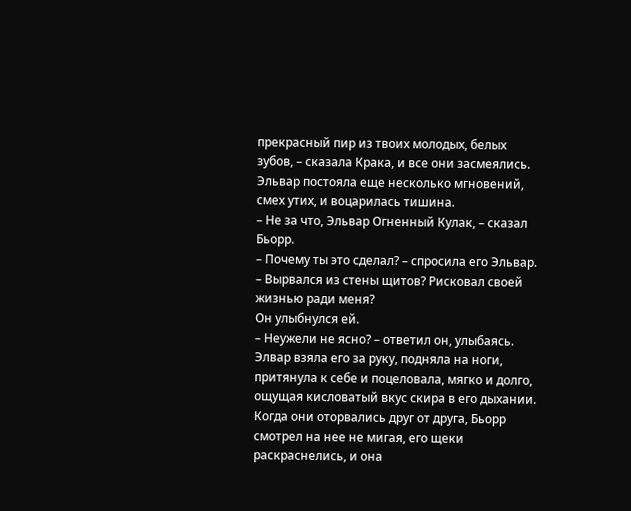прекрасный пир из твоих молодых, белых зубов, – сказала Крака, и все они засмеялись.
Эльвар постояла еще несколько мгновений, смех утих, и воцарилась тишина.
– Не за что, Эльвар Огненный Кулак, – сказал Бьорр.
– Почему ты это сделал? – спросила его Эльвар. – Вырвался из стены щитов? Рисковал своей жизнью ради меня?
Он улыбнулся ей.
– Неужели не ясно? – ответил он, улыбаясь.
Элвар взяла его за руку, подняла на ноги, притянула к себе и поцеловала, мягко и долго, ощущая кисловатый вкус скира в его дыхании. Когда они оторвались друг от друга, Бьорр смотрел на нее не мигая, его щеки раскраснелись, и она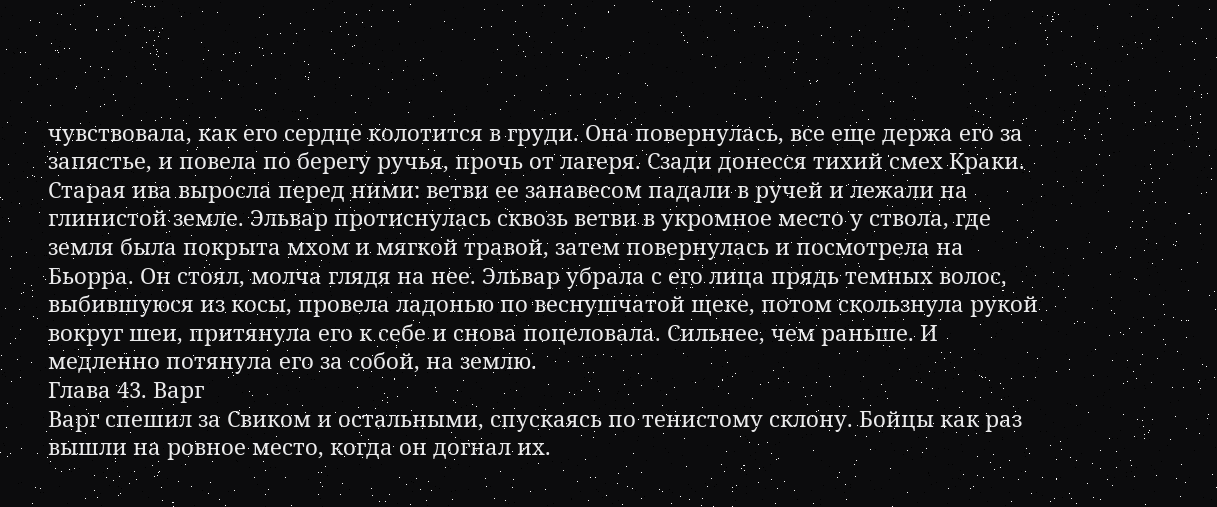чувствовала, как его сердце колотится в груди. Она повернулась, все еще держа его за запястье, и повела по берегу ручья, прочь от лагеря. Сзади донесся тихий смех Краки. Старая ива выросла перед ними: ветви ее занавесом падали в ручей и лежали на глинистой земле. Эльвар протиснулась сквозь ветви в укромное место у ствола, где земля была покрыта мхом и мягкой травой, затем повернулась и посмотрела на Бьорра. Он стоял, молча глядя на нее. Эльвар убрала с его лица прядь темных волос, выбившуюся из косы, провела ладонью по веснушчатой щеке, потом скользнула рукой вокруг шеи, притянула его к себе и снова поцеловала. Сильнее, чем раньше. И медленно потянула его за собой, на землю.
Глава 43. Варг
Варг спешил за Свиком и остальными, спускаясь по тенистому склону. Бойцы как раз вышли на ровное место, когда он догнал их.